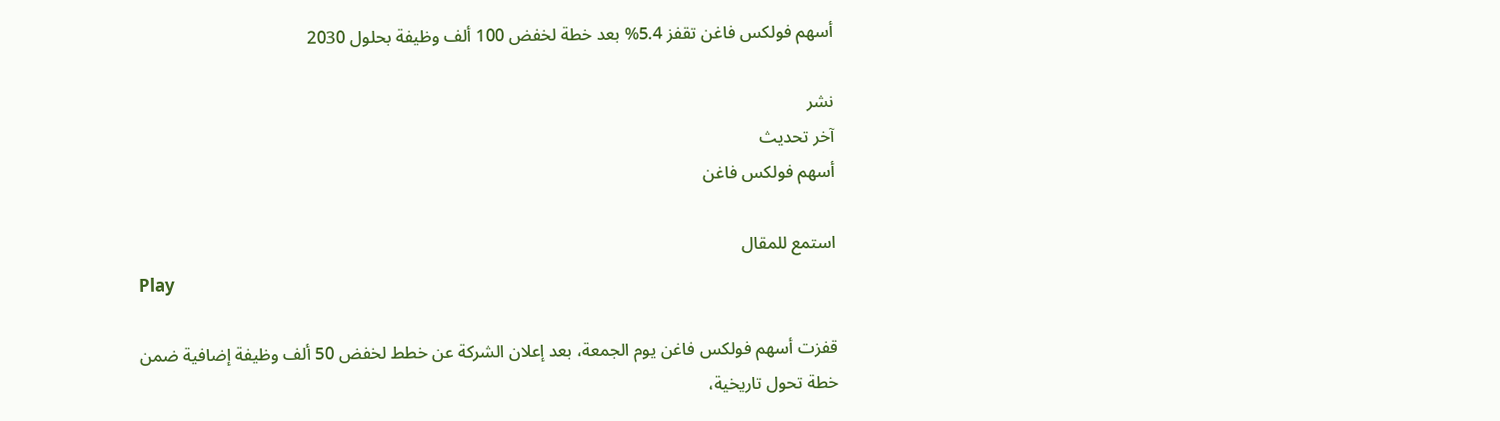أسهم فولكس فاغن تقفز 5.4% بعد خطة لخفض 100 ألف وظيفة بحلول 2030

نشر
آخر تحديث
أسهم فولكس فاغن

استمع للمقال
Play

قفزت أسهم فولكس فاغن يوم الجمعة، بعد إعلان الشركة عن خطط لخفض 50 ألف وظيفة إضافية ضمن خطة تحول تاريخية،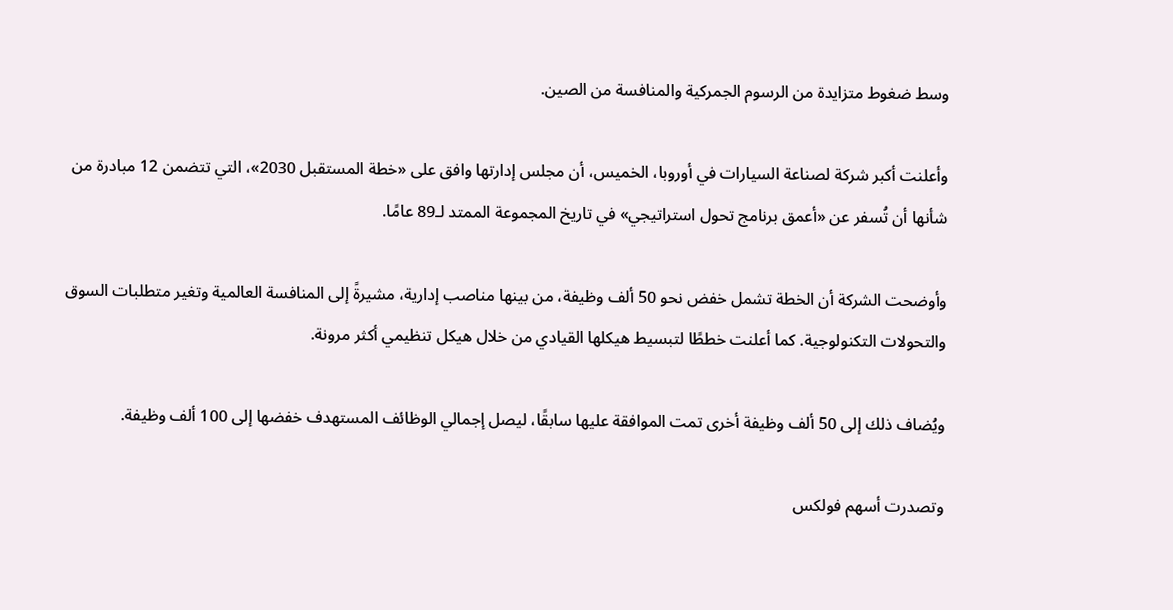وسط ضغوط متزايدة من الرسوم الجمركية والمنافسة من الصين.

وأعلنت أكبر شركة لصناعة السيارات في أوروبا، الخميس، أن مجلس إدارتها وافق على «خطة المستقبل 2030»، التي تتضمن 12 مبادرة من شأنها أن تُسفر عن «أعمق برنامج تحول استراتيجي» في تاريخ المجموعة الممتد لـ89 عامًا.

وأوضحت الشركة أن الخطة تشمل خفض نحو 50 ألف وظيفة، من بينها مناصب إدارية، مشيرةً إلى المنافسة العالمية وتغير متطلبات السوق والتحولات التكنولوجية. كما أعلنت خططًا لتبسيط هيكلها القيادي من خلال هيكل تنظيمي أكثر مرونة.

ويُضاف ذلك إلى 50 ألف وظيفة أخرى تمت الموافقة عليها سابقًا، ليصل إجمالي الوظائف المستهدف خفضها إلى 100 ألف وظيفة.

وتصدرت أسهم فولكس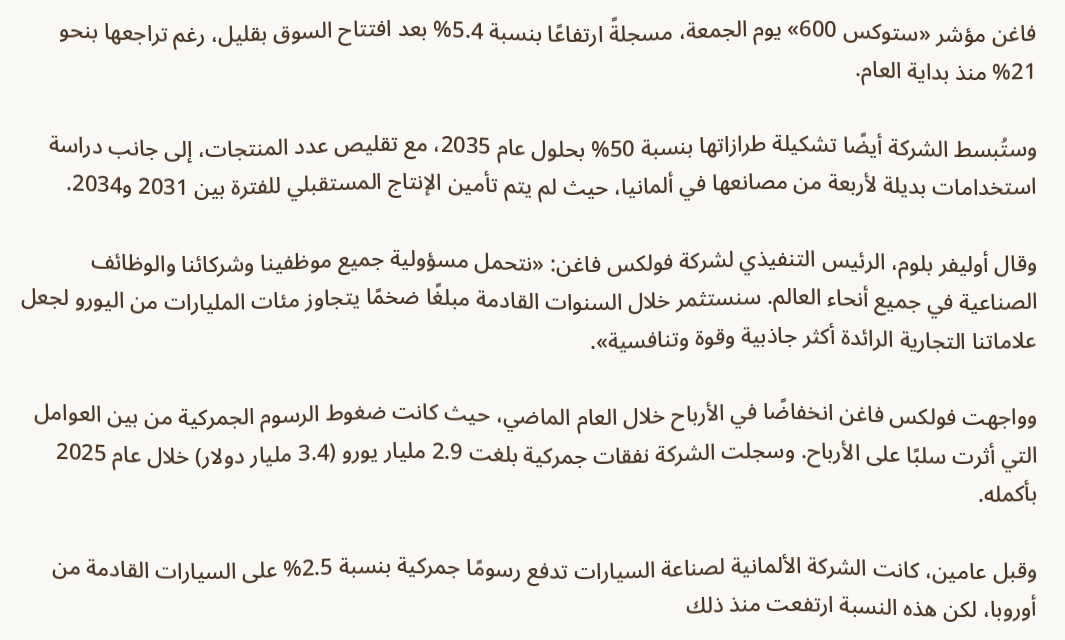فاغن مؤشر «ستوكس 600» يوم الجمعة، مسجلةً ارتفاعًا بنسبة 5.4% بعد افتتاح السوق بقليل، رغم تراجعها بنحو 21% منذ بداية العام.

وستُبسط الشركة أيضًا تشكيلة طرازاتها بنسبة 50% بحلول عام 2035، مع تقليص عدد المنتجات، إلى جانب دراسة استخدامات بديلة لأربعة من مصانعها في ألمانيا، حيث لم يتم تأمين الإنتاج المستقبلي للفترة بين 2031 و2034.

وقال أوليفر بلوم، الرئيس التنفيذي لشركة فولكس فاغن: «نتحمل مسؤولية جميع موظفينا وشركائنا والوظائف الصناعية في جميع أنحاء العالم. سنستثمر خلال السنوات القادمة مبلغًا ضخمًا يتجاوز مئات المليارات من اليورو لجعل علاماتنا التجارية الرائدة أكثر جاذبية وقوة وتنافسية».

وواجهت فولكس فاغن انخفاضًا في الأرباح خلال العام الماضي، حيث كانت ضغوط الرسوم الجمركية من بين العوامل التي أثرت سلبًا على الأرباح. وسجلت الشركة نفقات جمركية بلغت 2.9 مليار يورو (3.4 مليار دولار) خلال عام 2025 بأكمله.

وقبل عامين، كانت الشركة الألمانية لصناعة السيارات تدفع رسومًا جمركية بنسبة 2.5% على السيارات القادمة من أوروبا، لكن هذه النسبة ارتفعت منذ ذلك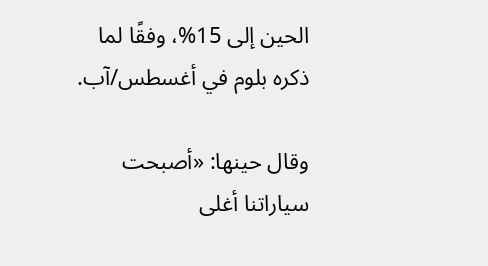الحين إلى 15%، وفقًا لما ذكره بلوم في أغسطس/آب.

وقال حينها: «أصبحت سياراتنا أغلى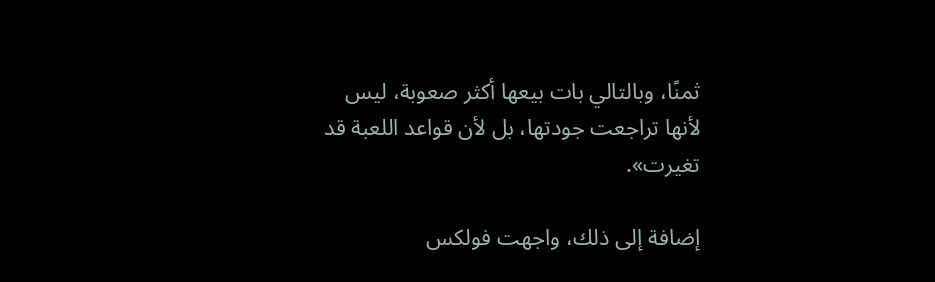ثمنًا، وبالتالي بات بيعها أكثر صعوبة، ليس لأنها تراجعت جودتها، بل لأن قواعد اللعبة قد تغيرت».

إضافة إلى ذلك، واجهت فولكس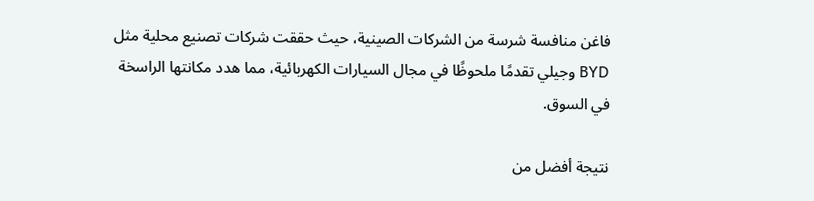فاغن منافسة شرسة من الشركات الصينية، حيث حققت شركات تصنيع محلية مثل BYD وجيلي تقدمًا ملحوظًا في مجال السيارات الكهربائية، مما هدد مكانتها الراسخة في السوق.

نتيجة أفضل من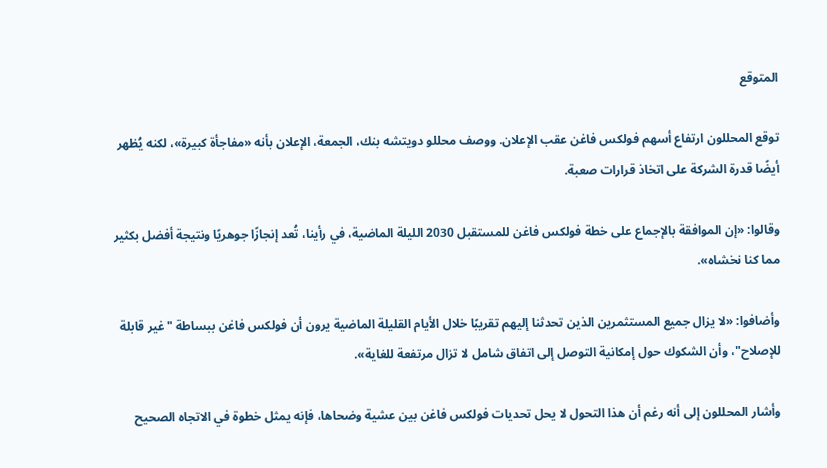المتوقع

توقع المحللون ارتفاع أسهم فولكس فاغن عقب الإعلان. ووصف محللو دويتشه بنك، الجمعة، الإعلان بأنه «مفاجأة كبيرة»، لكنه يُظهر أيضًا قدرة الشركة على اتخاذ قرارات صعبة.

وقالوا: «إن الموافقة بالإجماع على خطة فولكس فاغن للمستقبل 2030 الليلة الماضية، في رأينا، تُعد إنجازًا جوهريًا ونتيجة أفضل بكثير مما كنا نخشاه».

وأضافوا: «لا يزال جميع المستثمرين الذين تحدثنا إليهم تقريبًا خلال الأيام القليلة الماضية يرون أن فولكس فاغن ببساطة "غير قابلة للإصلاح"، وأن الشكوك حول إمكانية التوصل إلى اتفاق شامل لا تزال مرتفعة للغاية».

وأشار المحللون إلى أنه رغم أن هذا التحول لا يحل تحديات فولكس فاغن بين عشية وضحاها، فإنه يمثل خطوة في الاتجاه الصحيح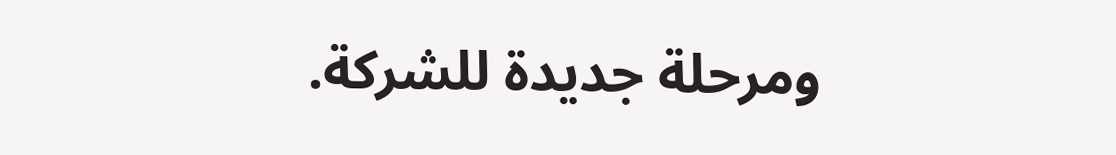ومرحلة جديدة للشركة.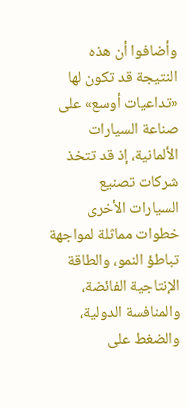وأضافوا أن هذه النتيجة قد تكون لها «تداعيات أوسع» على صناعة السيارات الألمانية، إذ قد تتخذ شركات تصنيع السيارات الأخرى خطوات مماثلة لمواجهة تباطؤ النمو، والطاقة الإنتاجية الفائضة، والمنافسة الدولية، والضغط على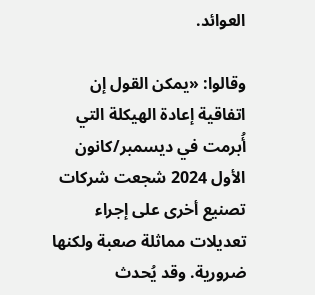العوائد.

وقالوا: «يمكن القول إن اتفاقية إعادة الهيكلة التي أُبرمت في ديسمبر/كانون الأول 2024 شجعت شركات تصنيع أخرى على إجراء تعديلات مماثلة صعبة ولكنها ضرورية. وقد يُحدث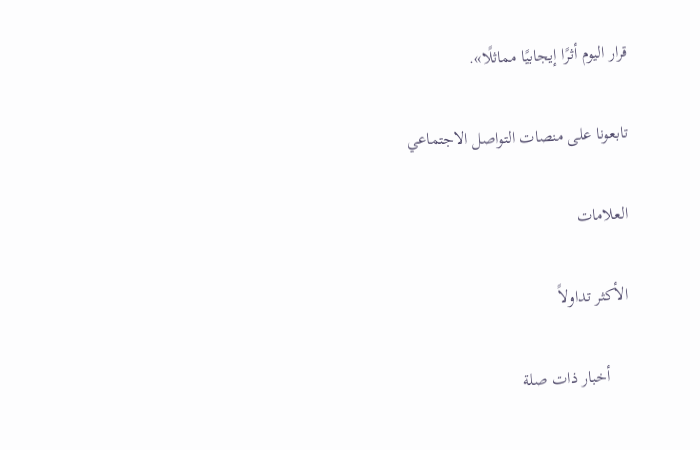قرار اليوم أثرًا إيجابيًا مماثلًا».

تابعونا على منصات التواصل الاجتماعي

العلامات

الأكثر تداولاً

    أخبار ذات صلة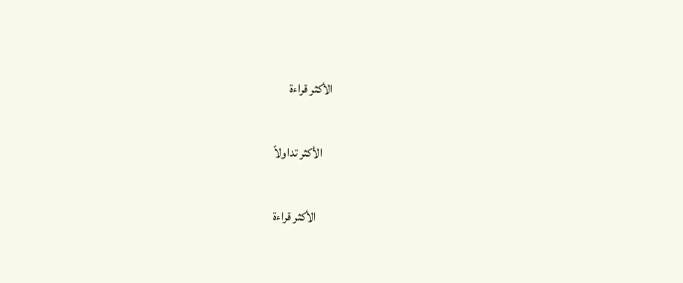الأكثر قراءة

    الأكثر تداولاً

      الأكثر قراءة